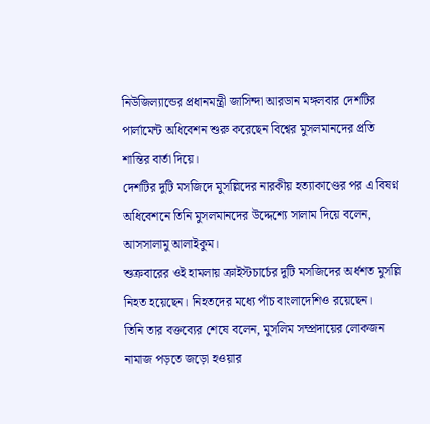নিউজিল্যান্ডের প্রধানমন্ত্রী জাসিন্দা আরডান মঙ্গলবার দেশটির পার্লামেন্ট অধিবেশন শুরু করেছেন বিশ্বের মুসলমানদের প্রতি শান্তির বার্তা দিয়ে।
দেশটির দুটি মসজিদে মুসল্লিদের নারকীয় হত্যাকাণ্ডের পর এ বিষণ্ন অধিবেশনে তিনি মুসলমানদের উদ্দেশ্যে সালাম দিয়ে বলেন, আসসালামু আলাইকুম।
শুক্রবারের ওই হামলায় ক্রাইস্টচার্চের দুটি মসজিদের অর্ধশত মুসল্লি নিহত হয়েছেন। নিহতদের মধ্যে পাঁচ বাংলাদেশিও রয়েছেন।
তিনি তার বক্তব্যের শেষে বলেন, মুসলিম সম্প্রদায়ের লোকজন নামাজ পড়তে জড়ো হওয়ার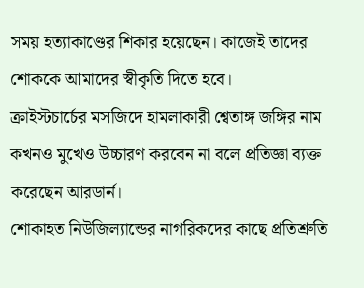সময় হত্যাকাণ্ডের শিকার হয়েছেন। কাজেই তাদের শোককে আমাদের স্বীকৃতি দিতে হবে।
ক্রাইস্টচার্চের মসজিদে হামলাকারী শ্বেতাঙ্গ জঙ্গির নাম কখনও মুখেও উচ্চারণ করবেন না বলে প্রতিজ্ঞা ব্যক্ত করেছেন আরডার্ন।
শোকাহত নিউজিল্যান্ডের নাগরিকদের কাছে প্রতিশ্রুতি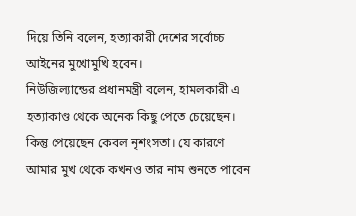দিয়ে তিনি বলেন, হত্যাকারী দেশের সর্বোচ্চ আইনের মুখোমুখি হবেন।
নিউজিল্যান্ডের প্রধানমন্ত্রী বলেন, হামলকারী এ হত্যাকাণ্ড থেকে অনেক কিছু পেতে চেয়েছেন। কিন্তু পেয়েছেন কেবল নৃশংসতা। যে কারণে আমার মুখ থেকে কখনও তার নাম শুনতে পাবেন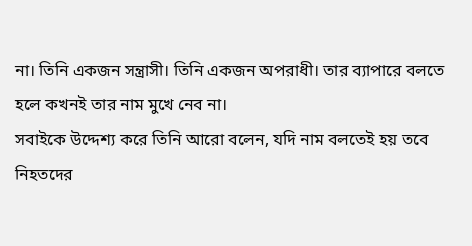না। তিনি একজন সন্ত্রাসী। তিনি একজন অপরাধী। তার ব্যাপারে বলতে হলে কখনই তার নাম মুখে নেব না।
সবাইকে উদ্দেশ্য করে তিনি আরো বলেন, যদি নাম বলতেই হয় তবে নিহতদের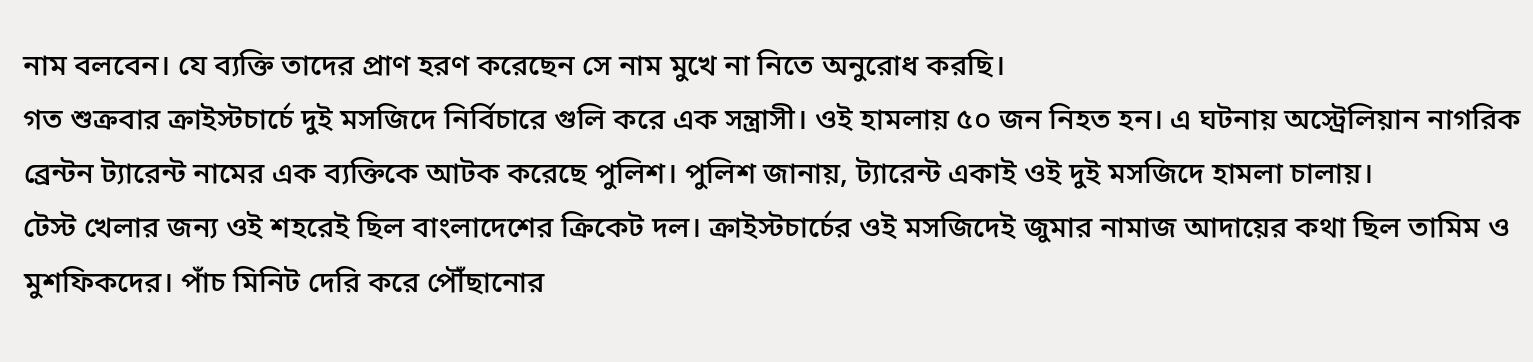নাম বলবেন। যে ব্যক্তি তাদের প্রাণ হরণ করেছেন সে নাম মুখে না নিতে অনুরোধ করছি।
গত শুক্রবার ক্রাইস্টচার্চে দুই মসজিদে নির্বিচারে গুলি করে এক সন্ত্রাসী। ওই হামলায় ৫০ জন নিহত হন। এ ঘটনায় অস্ট্রেলিয়ান নাগরিক ব্রেন্টন ট্যারেন্ট নামের এক ব্যক্তিকে আটক করেছে পুলিশ। পুলিশ জানায়, ট্যারেন্ট একাই ওই দুই মসজিদে হামলা চালায়।
টেস্ট খেলার জন্য ওই শহরেই ছিল বাংলাদেশের ক্রিকেট দল। ক্রাইস্টচার্চের ওই মসজিদেই জুমার নামাজ আদায়ের কথা ছিল তামিম ও মুশফিকদের। পাঁচ মিনিট দেরি করে পৌঁছানোর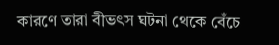কারণে তারা বীভৎস ঘটনা থেকে বেঁচে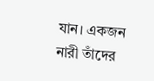যান। একজন নারী তাঁদের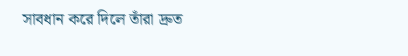সাবধান করে দিলে তাঁরা দ্রুত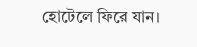হোটেলে ফিরে যান।